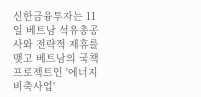신한금융투자는 11일 베트남 석유총공사와 전략적 제휴를 맺고 베트남의 국책 프로젝트인 '에너지비축사업'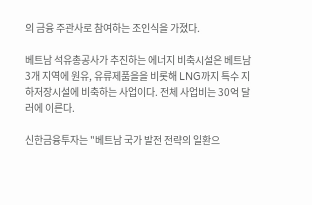의 금융 주관사로 참여하는 조인식을 가졌다.

베트남 석유총공사가 추진하는 에너지 비축시설은 베트남 3개 지역에 원유, 유류제품을을 비롯해 LNG까지 특수 지하저장시설에 비축하는 사업이다. 전체 사업비는 30억 달러에 이른다.

신한금융투자는 "베트남 국가 발전 전략의 일환으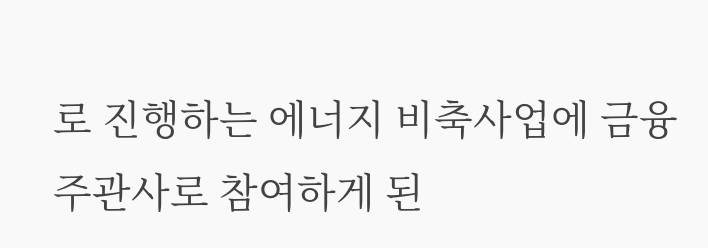로 진행하는 에너지 비축사업에 금융주관사로 참여하게 된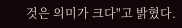것은 의미가 크다"고 밝혔다.